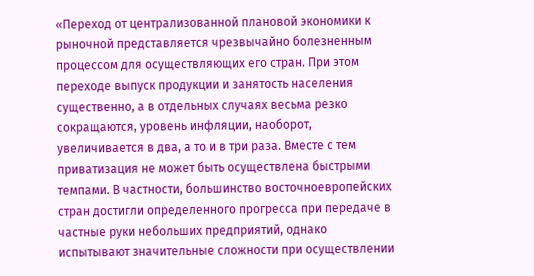«Переход от централизованной плановой экономики к рыночной представляется чрезвычайно болезненным процессом для осуществляющих его стран. При этом переходе выпуск продукции и занятость населения существенно, а в отдельных случаях весьма резко сокращаются, уровень инфляции, наоборот, увеличивается в два, а то и в три раза. Вместе с тем приватизация не может быть осуществлена быстрыми темпами. В частности, большинство восточноевропейских стран достигли определенного прогресса при передаче в частные руки небольших предприятий, однако испытывают значительные сложности при осуществлении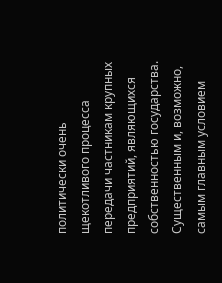политически очень щекотливого процесса передачи частникам крупных предприятий, являющихся собственностью государства. Существенным и, возможно, самым главным условием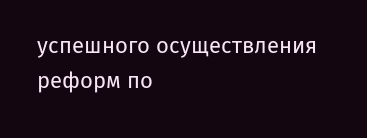успешного осуществления реформ по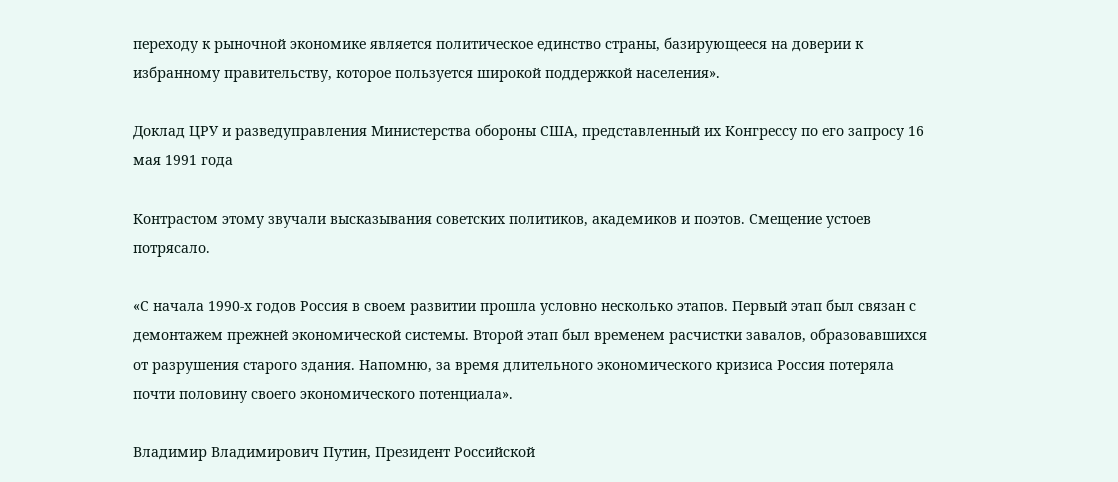переходу к рыночной экономике является политическое единство страны, базирующееся на доверии к избранному правительству, которое пользуется широкой поддержкой населения».

Доклад ЦРУ и разведуправления Министерства обороны США, представленный их Конгрессу по его запросу 16 мая 1991 года

Контрастом этому звучали высказывания советских политиков, академиков и поэтов. Смещение устоев потрясало.

«С начала 1990-х годов Россия в своем развитии прошла условно несколько этапов. Первый этап был связан с демонтажем прежней экономической системы. Второй этап был временем расчистки завалов, образовавшихся от разрушения старого здания. Напомню, за время длительного экономического кризиса Россия потеряла почти половину своего экономического потенциала».

Владимир Владимирович Путин, Президент Российской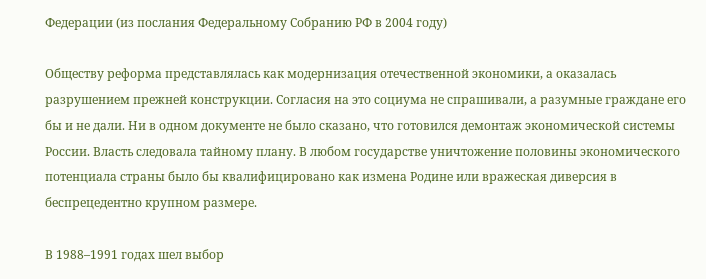Федерации (из послания Федеральному Собранию РФ в 2004 году)

Обществу реформа представлялась как модернизация отечественной экономики, а оказалась разрушением прежней конструкции. Согласия на это социума не спрашивали, а разумные граждане его бы и не дали. Ни в одном документе не было сказано, что готовился демонтаж экономической системы России. Власть следовала тайному плану. В любом государстве уничтожение половины экономического потенциала страны было бы квалифицировано как измена Родине или вражеская диверсия в беспрецедентно крупном размере.

В 1988–1991 годах шел выбор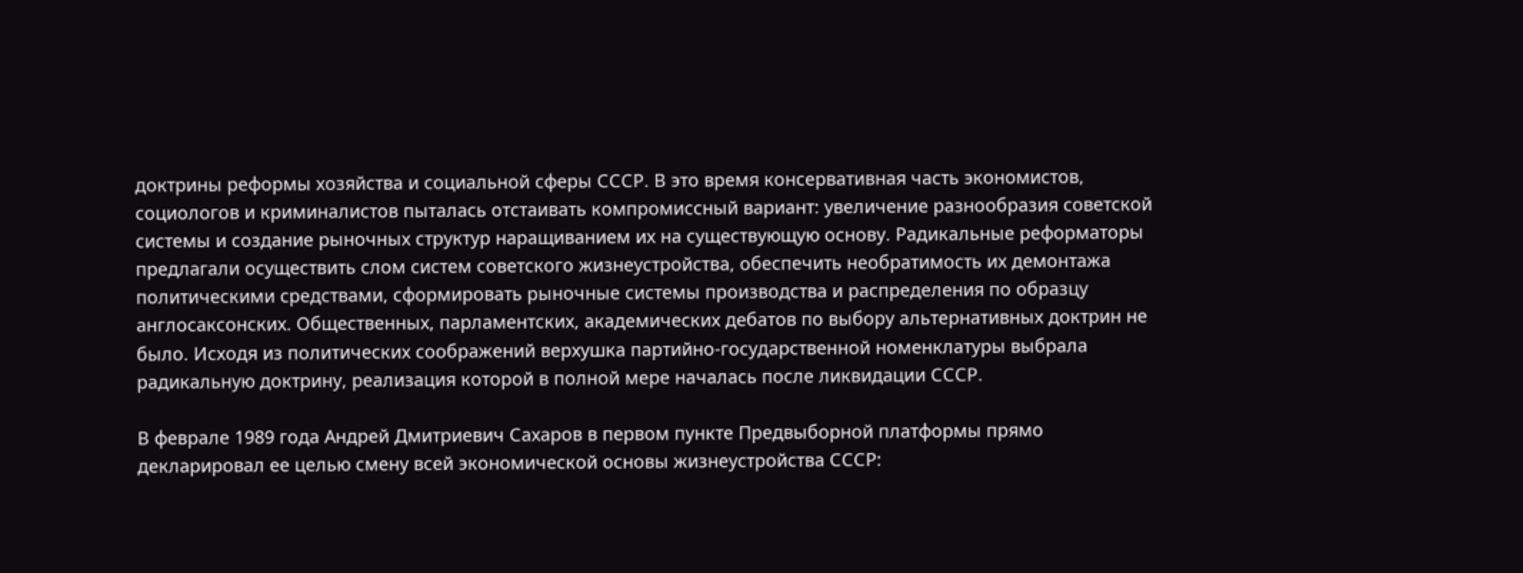доктрины реформы хозяйства и социальной сферы СССР. В это время консервативная часть экономистов, социологов и криминалистов пыталась отстаивать компромиссный вариант: увеличение разнообразия советской системы и создание рыночных структур наращиванием их на существующую основу. Радикальные реформаторы предлагали осуществить слом систем советского жизнеустройства, обеспечить необратимость их демонтажа политическими средствами, сформировать рыночные системы производства и распределения по образцу англосаксонских. Общественных, парламентских, академических дебатов по выбору альтернативных доктрин не было. Исходя из политических соображений верхушка партийно-государственной номенклатуры выбрала радикальную доктрину, реализация которой в полной мере началась после ликвидации СССР.

В феврале 1989 года Андрей Дмитриевич Сахаров в первом пункте Предвыборной платформы прямо декларировал ее целью смену всей экономической основы жизнеустройства СССР: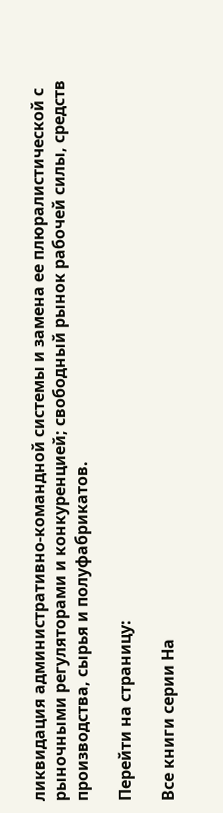ликвидация административно-командной системы и замена ее плюралистической с рыночными регуляторами и конкуренцией; свободный рынок рабочей силы, средств производства, сырья и полуфабрикатов.

Перейти на страницу:

Все книги серии На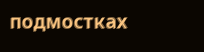подмостках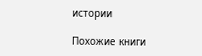истории

Похожие книги